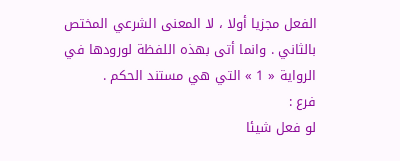الفعل مجزيا أولا ، لا المعنى الشرعي المختص بالثاني . وانما أتى بهذه اللفظة لورودها في الرواية « 1 » التي هي مستند الحكم .
فرع :
لو فعل شيئا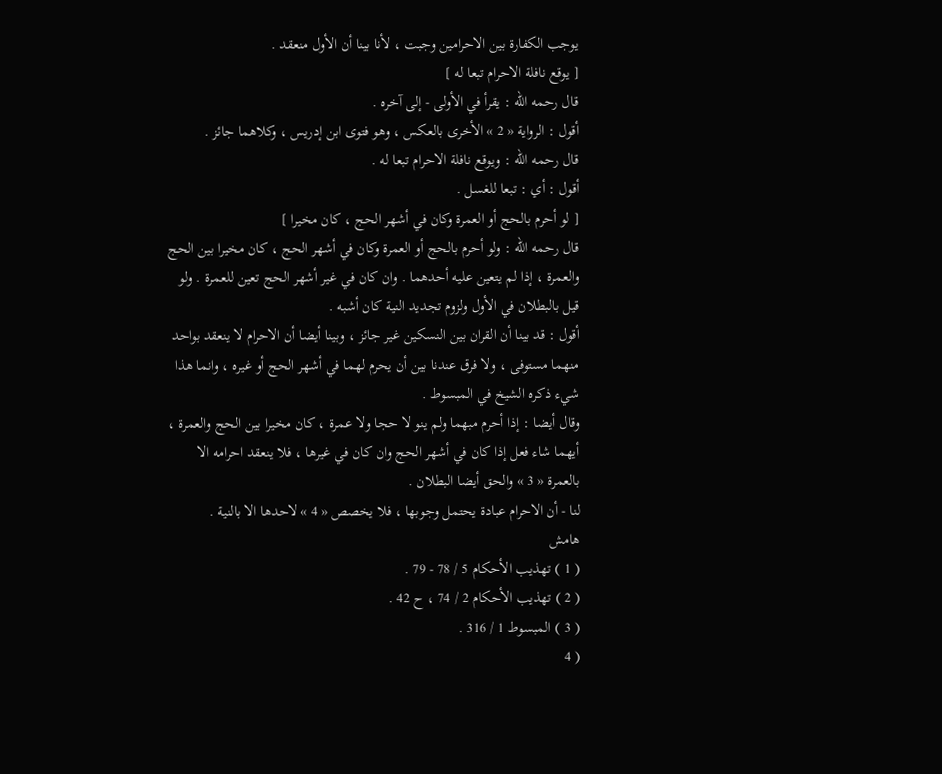يوجب الكفارة بين الاحرامين وجبت ، لأنا بينا أن الأول منعقد .
[ يوقع نافلة الاحرام تبعا له ]
قال رحمه اللّه : يقرأ في الأولى - إلى آخره .
أقول : الرواية « 2 » الأخرى بالعكس ، وهو فتوى ابن إدريس ، وكلاهما جائز .
قال رحمه اللّه : ويوقع نافلة الاحرام تبعا له .
أقول : أي : تبعا للغسل .
[ لو أحرم بالحج أو العمرة وكان في أشهر الحج ، كان مخيرا ]
قال رحمه اللّه : ولو أحرم بالحج أو العمرة وكان في أشهر الحج ، كان مخيرا بين الحج والعمرة ، إذا لم يتعين عليه أحدهما . وان كان في غير أشهر الحج تعين للعمرة . ولو قيل بالبطلان في الأول ولزوم تجديد النية كان أشبه .
أقول : قد بينا أن القران بين النسكين غير جائز ، وبينا أيضا أن الاحرام لا ينعقد بواحد منهما مستوفى ، ولا فرق عندنا بين أن يحرم لهما في أشهر الحج أو غيره ، وانما هذا شيء ذكره الشيخ في المبسوط .
وقال أيضا : إذا أحرم مبهما ولم ينو لا حجا ولا عمرة ، كان مخيرا بين الحج والعمرة ، أيهما شاء فعل إذا كان في أشهر الحج وان كان في غيرها ، فلا ينعقد احرامه الا بالعمرة « 3 » والحق أيضا البطلان .
لنا - أن الاحرام عبادة يحتمل وجوبها ، فلا يخصص « 4 » لاحدها الا بالنية .
هامش
( 1 ) تهذيب الأحكام 5 / 78 - 79 .
( 2 ) تهذيب الأحكام 2 / 74 ، ح 42 .
( 3 ) المبسوط 1 / 316 .
( 4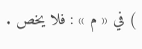) في « م » : فلا يخص .